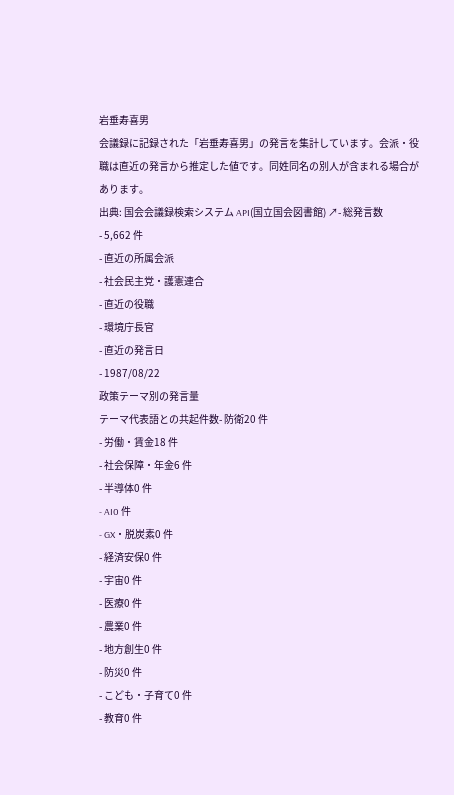岩垂寿喜男
会議録に記録された「岩垂寿喜男」の発言を集計しています。会派・役職は直近の発言から推定した値です。同姓同名の別人が含まれる場合があります。
出典: 国会会議録検索システム API(国立国会図書館) ↗- 総発言数
- 5,662 件
- 直近の所属会派
- 社会民主党・護憲連合
- 直近の役職
- 環境庁長官
- 直近の発言日
- 1987/08/22
政策テーマ別の発言量
テーマ代表語との共起件数- 防衛20 件
- 労働・賃金18 件
- 社会保障・年金6 件
- 半導体0 件
- AI0 件
- GX・脱炭素0 件
- 経済安保0 件
- 宇宙0 件
- 医療0 件
- 農業0 件
- 地方創生0 件
- 防災0 件
- こども・子育て0 件
- 教育0 件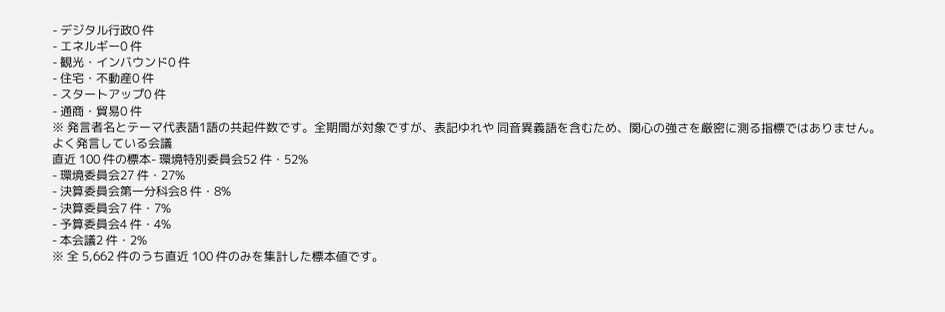- デジタル行政0 件
- エネルギー0 件
- 観光・インバウンド0 件
- 住宅・不動産0 件
- スタートアップ0 件
- 通商・貿易0 件
※ 発言者名とテーマ代表語1語の共起件数です。全期間が対象ですが、表記ゆれや 同音異義語を含むため、関心の強さを厳密に測る指標ではありません。
よく発言している会議
直近 100 件の標本- 環境特別委員会52 件・52%
- 環境委員会27 件・27%
- 決算委員会第一分科会8 件・8%
- 決算委員会7 件・7%
- 予算委員会4 件・4%
- 本会議2 件・2%
※ 全 5,662 件のうち直近 100 件のみを集計した標本値です。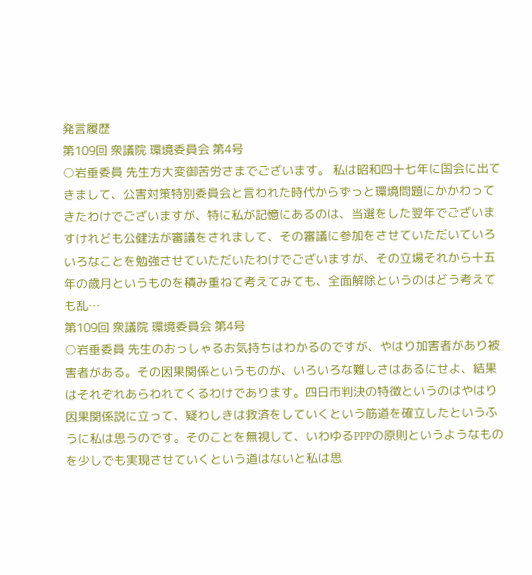発言履歴
第109回 衆議院 環境委員会 第4号
○岩垂委員 先生方大変御苦労さまでございます。 私は昭和四十七年に国会に出てきまして、公害対策特別委員会と言われた時代からずっと環境問題にかかわってきたわけでございますが、特に私が記憶にあるのは、当選をした翌年でございますけれども公健法が審議をされまして、その審議に参加をさせていただいていろいろなことを勉強させていただいたわけでございますが、その立場それから十五年の歳月というものを積み重ねて考えてみても、全面解除というのはどう考えても乱…
第109回 衆議院 環境委員会 第4号
○岩垂委員 先生のおっしゃるお気持ちはわかるのですが、やはり加害者があり被害者がある。その因果関係というものが、いろいろな難しさはあるにせよ、結果はそれぞれあらわれてくるわけであります。四日市判決の特徴というのはやはり因果関係説に立って、疑わしきは救済をしていくという筋道を確立したというふうに私は思うのです。そのことを無視して、いわゆるPPPの原則というようなものを少しでも実現させていくという道はないと私は思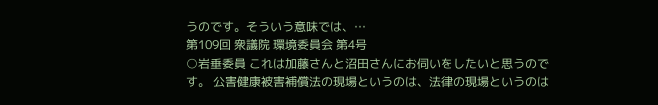うのです。そういう意味では、…
第109回 衆議院 環境委員会 第4号
○岩垂委員 これは加藤さんと沼田さんにお伺いをしたいと思うのです。 公害健康被害補償法の現場というのは、法律の現場というのは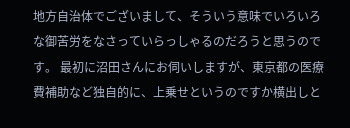地方自治体でございまして、そういう意味でいろいろな御苦労をなさっていらっしゃるのだろうと思うのです。 最初に沼田さんにお伺いしますが、東京都の医療費補助など独自的に、上乗せというのですか横出しと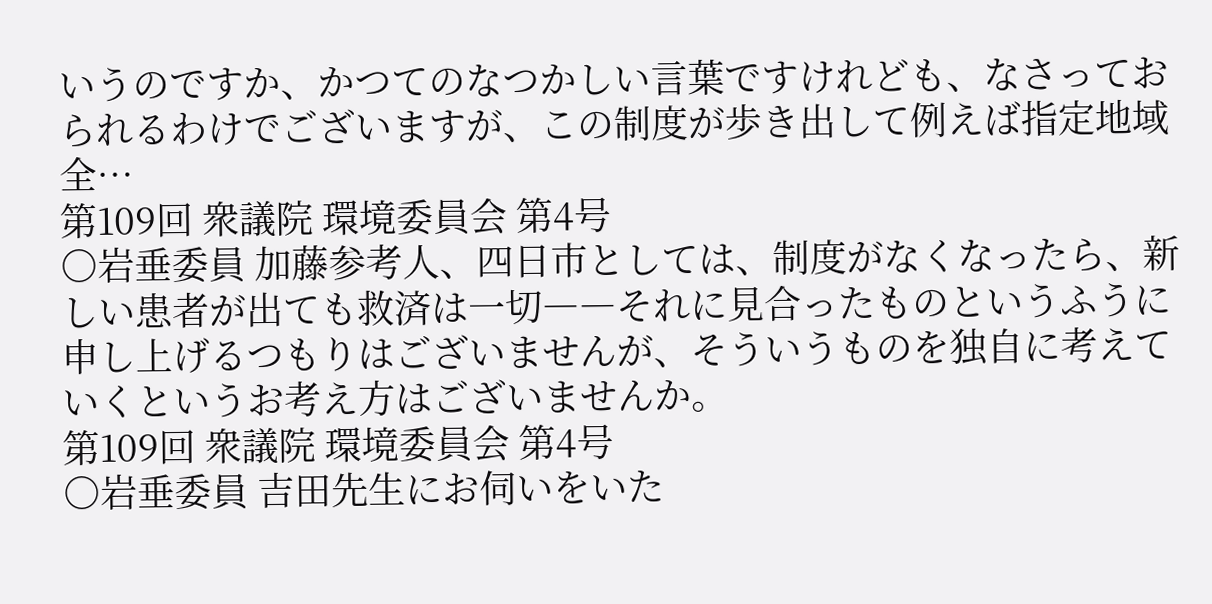いうのですか、かつてのなつかしい言葉ですけれども、なさっておられるわけでございますが、この制度が歩き出して例えば指定地域全…
第109回 衆議院 環境委員会 第4号
○岩垂委員 加藤参考人、四日市としては、制度がなくなったら、新しい患者が出ても救済は一切――それに見合ったものというふうに申し上げるつもりはございませんが、そういうものを独自に考えていくというお考え方はございませんか。
第109回 衆議院 環境委員会 第4号
○岩垂委員 吉田先生にお伺いをいた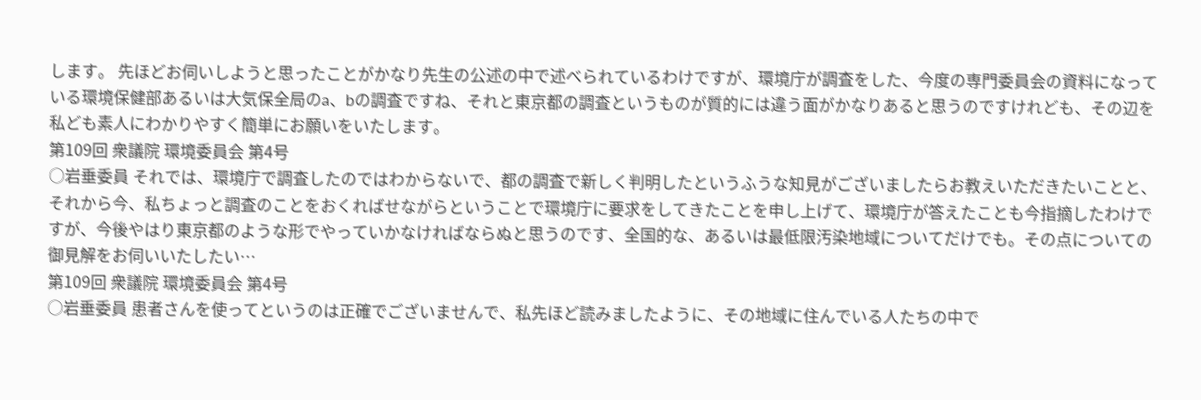します。 先ほどお伺いしようと思ったことがかなり先生の公述の中で述べられているわけですが、環境庁が調査をした、今度の専門委員会の資料になっている環境保健部あるいは大気保全局のa、bの調査ですね、それと東京都の調査というものが質的には違う面がかなりあると思うのですけれども、その辺を私ども素人にわかりやすく簡単にお願いをいたします。
第109回 衆議院 環境委員会 第4号
○岩垂委員 それでは、環境庁で調査したのではわからないで、都の調査で新しく判明したというふうな知見がございましたらお教えいただきたいことと、それから今、私ちょっと調査のことをおくればせながらということで環境庁に要求をしてきたことを申し上げて、環境庁が答えたことも今指摘したわけですが、今後やはり東京都のような形でやっていかなければならぬと思うのです、全国的な、あるいは最低限汚染地域についてだけでも。その点についての御見解をお伺いいたしたい…
第109回 衆議院 環境委員会 第4号
○岩垂委員 患者さんを使ってというのは正確でございませんで、私先ほど読みましたように、その地域に住んでいる人たちの中で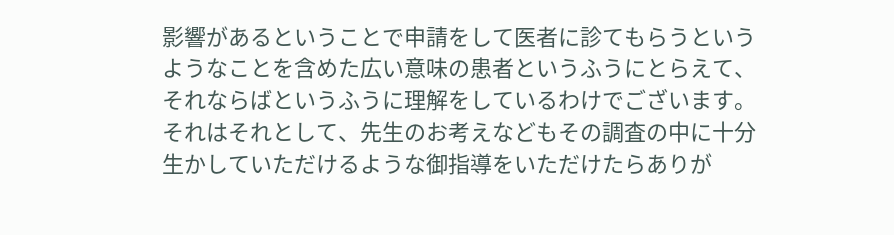影響があるということで申請をして医者に診てもらうというようなことを含めた広い意味の患者というふうにとらえて、それならばというふうに理解をしているわけでございます。それはそれとして、先生のお考えなどもその調査の中に十分生かしていただけるような御指導をいただけたらありが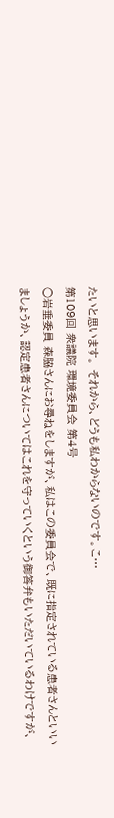たいと思います。 それから、どうも私わからないのです。こ…
第109回 衆議院 環境委員会 第4号
○岩垂委員 森脇さんにお尋ねをしますが、私はこの委員会で、既に指定されている患者さんといいましょうか、認定患者さんについてはこれを守っていくという御答弁もいただいているわけですが、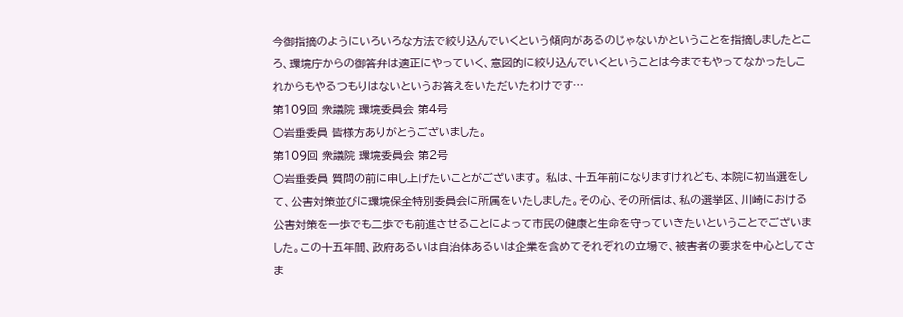今御指摘のようにいろいろな方法で絞り込んでいくという傾向があるのじゃないかということを指摘しましたところ、環境庁からの御答弁は適正にやっていく、意図的に絞り込んでいくということは今までもやってなかったしこれからもやるつもりはないというお答えをいただいたわけです…
第109回 衆議院 環境委員会 第4号
○岩垂委員 皆様方ありがとうございました。
第109回 衆議院 環境委員会 第2号
○岩垂委員 質問の前に申し上げたいことがございます。 私は、十五年前になりますけれども、本院に初当選をして、公害対策並びに環境保全特別委員会に所属をいたしました。その心、その所信は、私の選挙区、川崎における公害対策を一歩でも二歩でも前進させることによって市民の健康と生命を守っていきたいということでございました。この十五年間、政府あるいは自治体あるいは企業を含めてそれぞれの立場で、被害者の要求を中心としてさま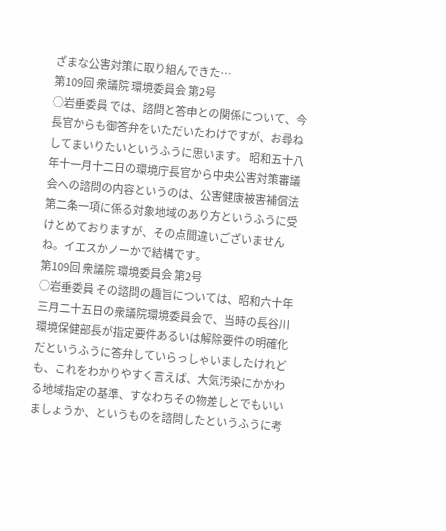ざまな公害対策に取り組んできた…
第109回 衆議院 環境委員会 第2号
○岩垂委員 では、諮問と答申との関係について、今長官からも御答弁をいただいたわけですが、お尋ねしてまいりたいというふうに思います。 昭和五十八年十一月十二日の環境庁長官から中央公害対策審議会への諮問の内容というのは、公害健康被害補償法第二条一項に係る対象地域のあり方というふうに受けとめておりますが、その点間違いございませんね。イエスかノーかで結構です。
第109回 衆議院 環境委員会 第2号
○岩垂委員 その諮問の趣旨については、昭和六十年三月二十五日の衆議院環境委員会で、当時の長谷川環境保健部長が指定要件あるいは解除要件の明確化だというふうに答弁していらっしゃいましたけれども、これをわかりやすく言えば、大気汚染にかかわる地域指定の基準、すなわちその物差しとでもいいましょうか、というものを諮問したというふうに考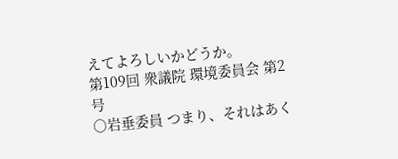えてよろしいかどうか。
第109回 衆議院 環境委員会 第2号
○岩垂委員 つまり、それはあく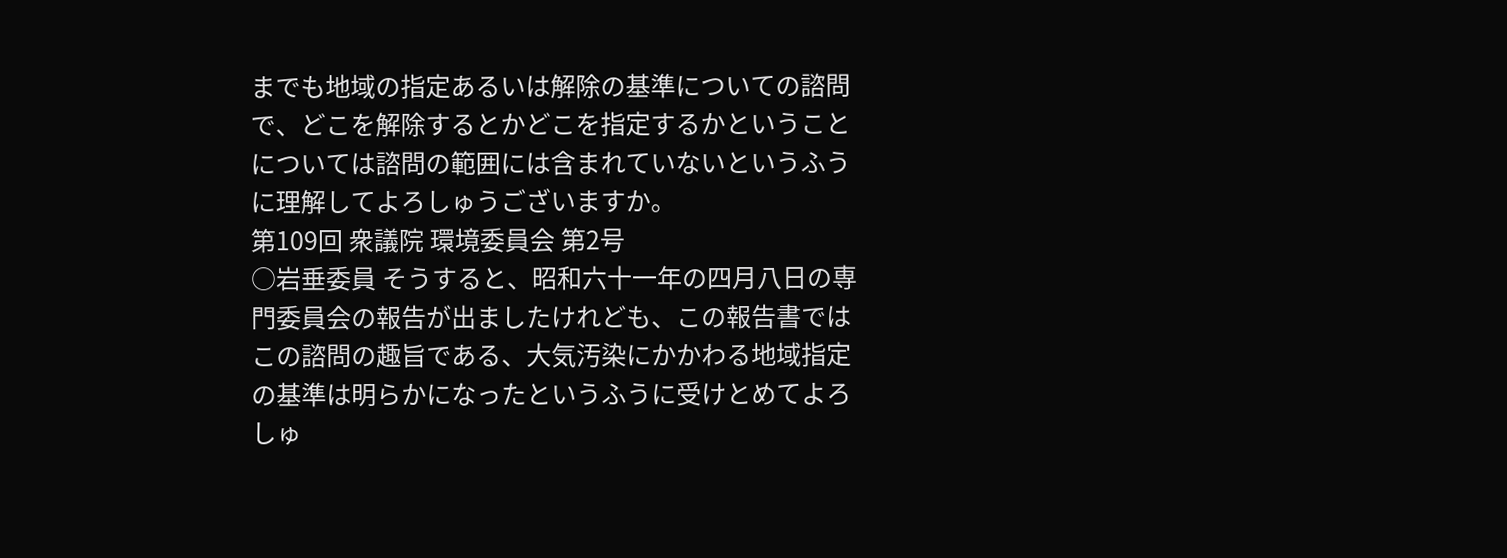までも地域の指定あるいは解除の基準についての諮問で、どこを解除するとかどこを指定するかということについては諮問の範囲には含まれていないというふうに理解してよろしゅうございますか。
第109回 衆議院 環境委員会 第2号
○岩垂委員 そうすると、昭和六十一年の四月八日の専門委員会の報告が出ましたけれども、この報告書ではこの諮問の趣旨である、大気汚染にかかわる地域指定の基準は明らかになったというふうに受けとめてよろしゅ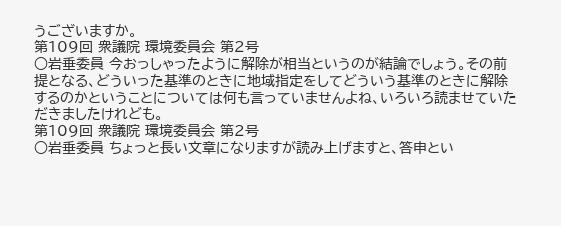うございますか。
第109回 衆議院 環境委員会 第2号
○岩垂委員 今おっしゃったように解除が相当というのが結論でしょう。その前提となる、どういった基準のときに地域指定をしてどういう基準のときに解除するのかということについては何も言っていませんよね、いろいろ読ませていただきましたけれども。
第109回 衆議院 環境委員会 第2号
○岩垂委員 ちょっと長い文章になりますが読み上げますと、答申とい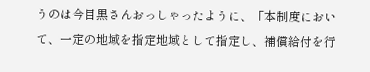うのは今目黒さんおっしゃったように、「本制度において、一定の地域を指定地域として指定し、補償給付を行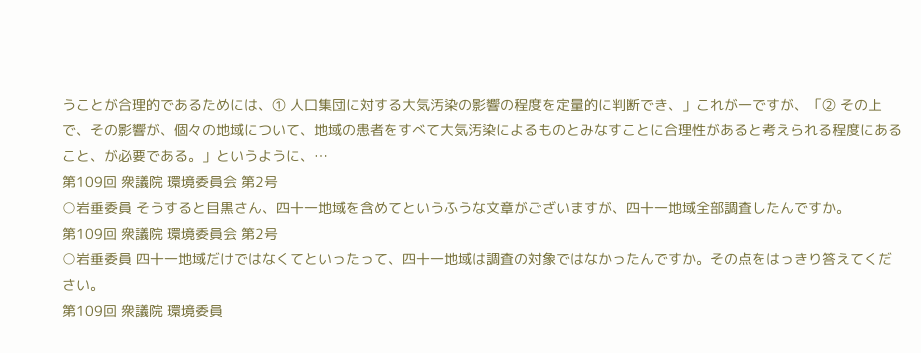うことが合理的であるためには、① 人口集団に対する大気汚染の影響の程度を定量的に判断でき、」これが一ですが、「② その上で、その影響が、個々の地域について、地域の患者をすべて大気汚染によるものとみなすことに合理性があると考えられる程度にあること、が必要である。」というように、…
第109回 衆議院 環境委員会 第2号
○岩垂委員 そうすると目黒さん、四十一地域を含めてというふうな文章がございますが、四十一地域全部調査したんですか。
第109回 衆議院 環境委員会 第2号
○岩垂委員 四十一地域だけではなくてといったって、四十一地域は調査の対象ではなかったんですか。その点をはっきり答えてください。
第109回 衆議院 環境委員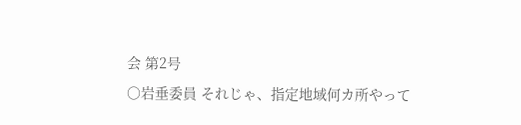会 第2号
○岩垂委員 それじゃ、指定地域何カ所やって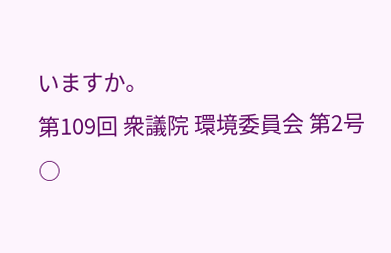いますか。
第109回 衆議院 環境委員会 第2号
○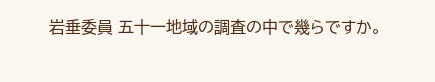岩垂委員 五十一地域の調査の中で幾らですか。